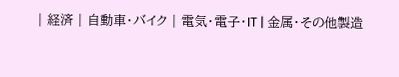| 経済 | 自動車・バイク | 電気・電子・IT | 金属・その他製造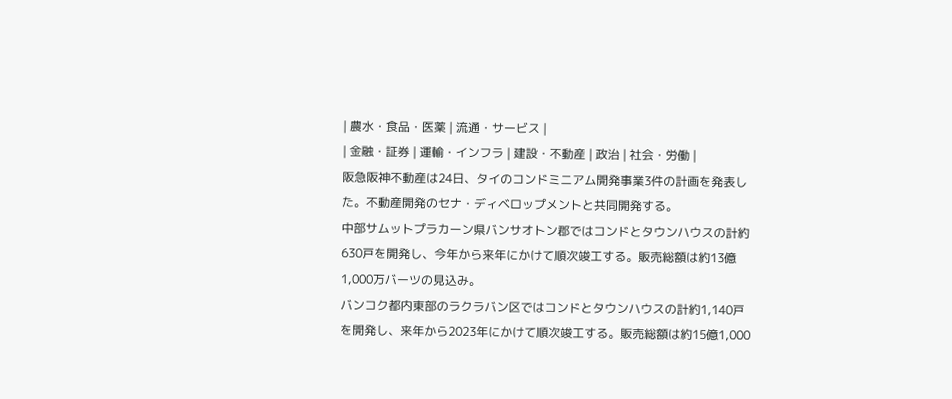| 農水・食品・医薬 | 流通・サービス |
| 金融・証券 | 運輸・インフラ | 建設・不動産 | 政治 | 社会・労働 |
阪急阪神不動産は24日、タイのコンドミニアム開発事業3件の計画を発表した。不動産開発のセナ・ディベロップメントと共同開発する。
中部サムットプラカーン県バンサオトン郡ではコンドとタウンハウスの計約630戸を開発し、今年から来年にかけて順次竣工する。販売総額は約13億1,000万バーツの見込み。
バンコク都内東部のラクラバン区ではコンドとタウンハウスの計約1,140戸を開発し、来年から2023年にかけて順次竣工する。販売総額は約15億1,000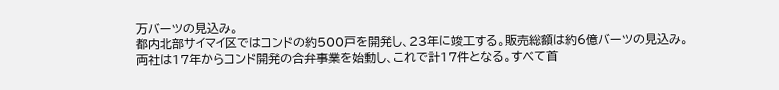万バーツの見込み。
都内北部サイマイ区ではコンドの約500戸を開発し、23年に竣工する。販売総額は約6億バーツの見込み。
両社は17年からコンド開発の合弁事業を始動し、これで計17件となる。すべて首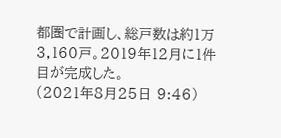都圏で計画し、総戸数は約1万3,160戸。2019年12月に1件目が完成した。
(2021年8月25日 9:46)